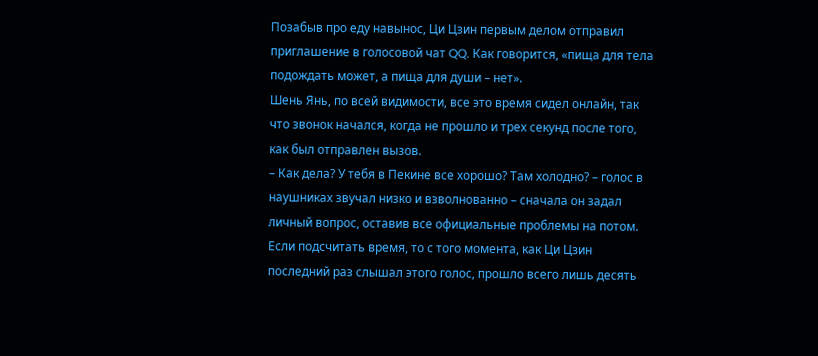Позабыв про еду навынос, Ци Цзин первым делом отправил приглашение в голосовой чат QQ. Как говорится, «пища для тела подождать может, а пища для души – нет».
Шень Янь, по всей видимости, все это время сидел онлайн, так что звонок начался, когда не прошло и трех секунд после того, как был отправлен вызов.
– Как дела? У тебя в Пекине все хорошо? Там холодно? – голос в наушниках звучал низко и взволнованно – сначала он задал личный вопрос, оставив все официальные проблемы на потом.
Если подсчитать время, то с того момента, как Ци Цзин последний раз слышал этого голос, прошло всего лишь десять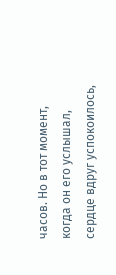часов. Но в тот момент, когда он его услышал, сердце вдруг успокоилось,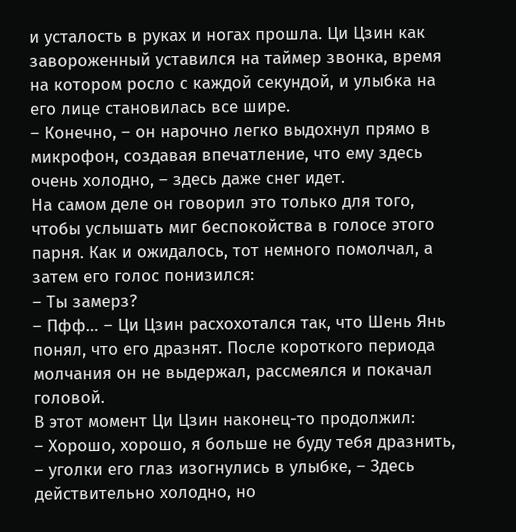и усталость в руках и ногах прошла. Ци Цзин как завороженный уставился на таймер звонка, время на котором росло с каждой секундой, и улыбка на его лице становилась все шире.
– Конечно, – он нарочно легко выдохнул прямо в микрофон, создавая впечатление, что ему здесь очень холодно, – здесь даже снег идет.
На самом деле он говорил это только для того, чтобы услышать миг беспокойства в голосе этого парня. Как и ожидалось, тот немного помолчал, а затем его голос понизился:
– Ты замерз?
– Пфф… – Ци Цзин расхохотался так, что Шень Янь понял, что его дразнят. После короткого периода молчания он не выдержал, рассмеялся и покачал головой.
В этот момент Ци Цзин наконец-то продолжил:
– Хорошо, хорошо, я больше не буду тебя дразнить, – уголки его глаз изогнулись в улыбке, – Здесь действительно холодно, но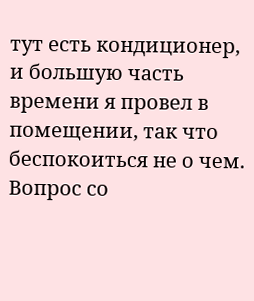тут есть кондиционер, и большую часть времени я провел в помещении, так что беспокоиться не о чем. Вопрос со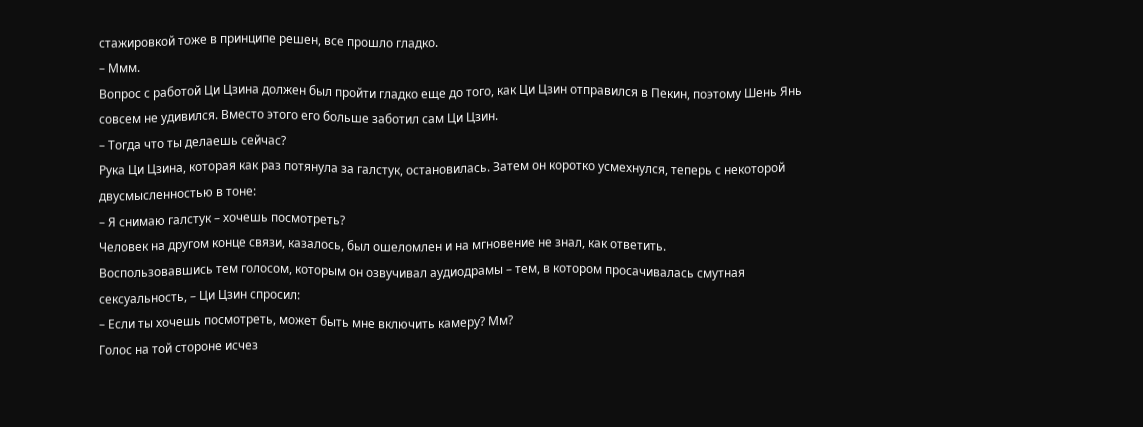стажировкой тоже в принципе решен, все прошло гладко.
– Ммм.
Вопрос с работой Ци Цзина должен был пройти гладко еще до того, как Ци Цзин отправился в Пекин, поэтому Шень Янь совсем не удивился. Вместо этого его больше заботил сам Ци Цзин.
– Тогда что ты делаешь сейчас?
Рука Ци Цзина, которая как раз потянула за галстук, остановилась. Затем он коротко усмехнулся, теперь с некоторой двусмысленностью в тоне:
– Я снимаю галстук – хочешь посмотреть?
Человек на другом конце связи, казалось, был ошеломлен и на мгновение не знал, как ответить.
Воспользовавшись тем голосом, которым он озвучивал аудиодрамы – тем, в котором просачивалась смутная сексуальность, – Ци Цзин спросил:
– Если ты хочешь посмотреть, может быть мне включить камеру? Мм?
Голос на той стороне исчез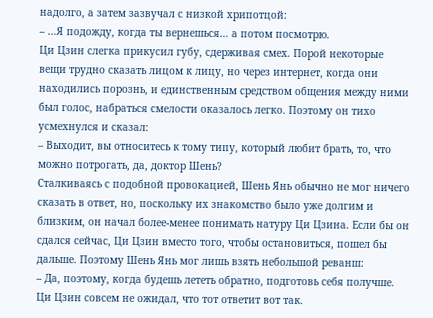надолго, а затем зазвучал с низкой хрипотцой:
– …Я подожду, когда ты вернешься… а потом посмотрю.
Ци Цзин слегка прикусил губу, сдерживая смех. Порой некоторые вещи трудно сказать лицом к лицу, но через интернет, когда они находились порознь, и единственным средством общения между ними был голос, набраться смелости оказалось легко. Поэтому он тихо усмехнулся и сказал:
– Выходит, вы относитесь к тому типу, который любит брать, то, что можно потрогать, да, доктор Шень?
Сталкиваясь с подобной провокацией, Шень Янь обычно не мог ничего сказать в ответ, но, поскольку их знакомство было уже долгим и близким, он начал более-менее понимать натуру Ци Цзина. Если бы он сдался сейчас, Ци Цзин вместо того, чтобы остановиться, пошел бы дальше. Поэтому Шень Янь мог лишь взять небольшой реванш:
– Да, поэтому, когда будешь лететь обратно, подготовь себя получше.
Ци Цзин совсем не ожидал, что тот ответит вот так.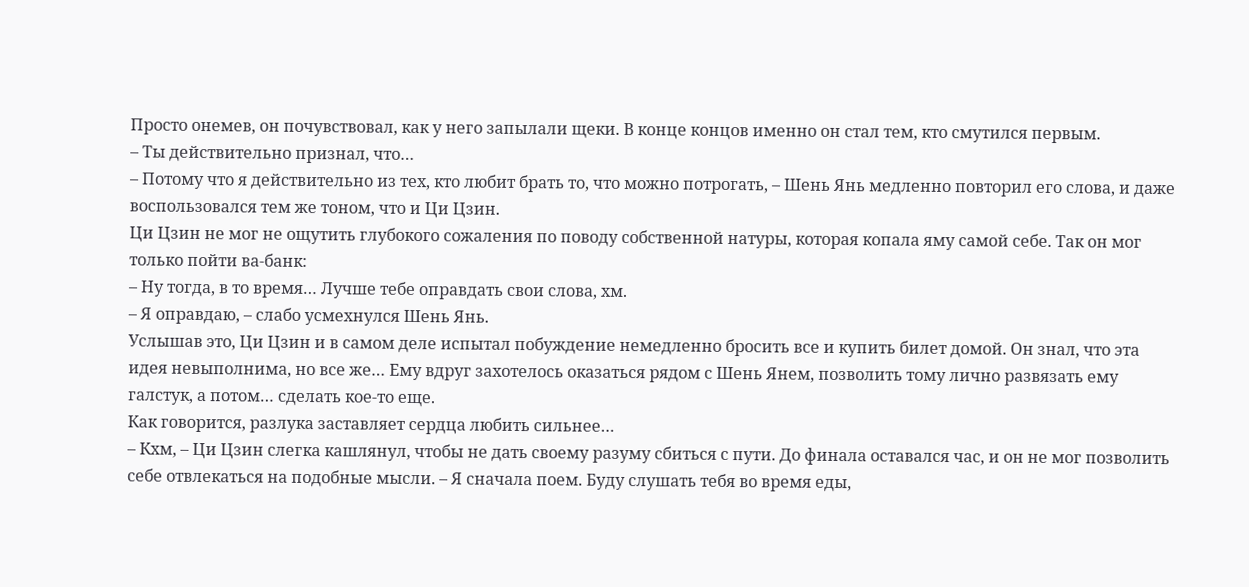Просто онемев, он почувствовал, как у него запылали щеки. В конце концов именно он стал тем, кто смутился первым.
– Ты действительно признал, что…
– Потому что я действительно из тех, кто любит брать то, что можно потрогать, – Шень Янь медленно повторил его слова, и даже воспользовался тем же тоном, что и Ци Цзин.
Ци Цзин не мог не ощутить глубокого сожаления по поводу собственной натуры, которая копала яму самой себе. Так он мог только пойти ва-банк:
– Ну тогда, в то время… Лучше тебе оправдать свои слова, хм.
– Я оправдаю, – слабо усмехнулся Шень Янь.
Услышав это, Ци Цзин и в самом деле испытал побуждение немедленно бросить все и купить билет домой. Он знал, что эта идея невыполнима, но все же… Ему вдруг захотелось оказаться рядом с Шень Янем, позволить тому лично развязать ему галстук, а потом… сделать кое-то еще.
Как говорится, разлука заставляет сердца любить сильнее…
– Кхм, – Ци Цзин слегка кашлянул, чтобы не дать своему разуму сбиться с пути. До финала оставался час, и он не мог позволить себе отвлекаться на подобные мысли. – Я сначала поем. Буду слушать тебя во время еды,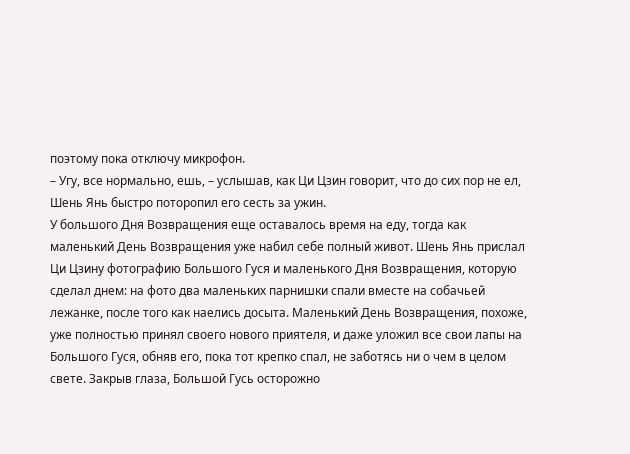поэтому пока отключу микрофон.
– Угу, все нормально, ешь, – услышав, как Ци Цзин говорит, что до сих пор не ел, Шень Янь быстро поторопил его сесть за ужин.
У большого Дня Возвращения еще оставалось время на еду, тогда как маленький День Возвращения уже набил себе полный живот. Шень Янь прислал Ци Цзину фотографию Большого Гуся и маленького Дня Возвращения, которую сделал днем: на фото два маленьких парнишки спали вместе на собачьей лежанке, после того как наелись досыта. Маленький День Возвращения, похоже, уже полностью принял своего нового приятеля, и даже уложил все свои лапы на Большого Гуся, обняв его, пока тот крепко спал, не заботясь ни о чем в целом свете. Закрыв глаза, Большой Гусь осторожно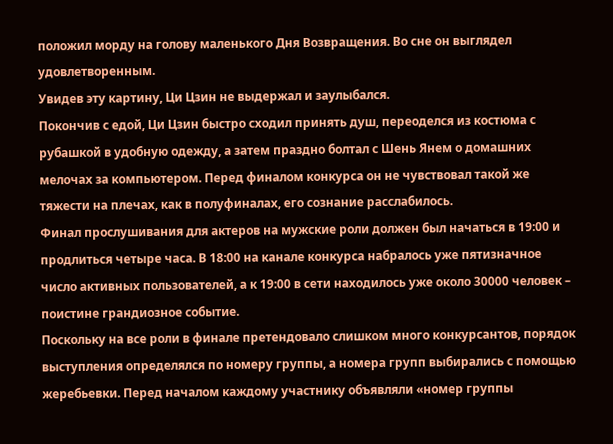положил морду на голову маленького Дня Возвращения. Во сне он выглядел удовлетворенным.
Увидев эту картину, Ци Цзин не выдержал и заулыбался.
Покончив с едой, Ци Цзин быстро сходил принять душ, переоделся из костюма с рубашкой в удобную одежду, а затем праздно болтал с Шень Янем о домашних мелочах за компьютером. Перед финалом конкурса он не чувствовал такой же тяжести на плечах, как в полуфиналах, его сознание расслабилось.
Финал прослушивания для актеров на мужские роли должен был начаться в 19:00 и продлиться четыре часа. В 18:00 на канале конкурса набралось уже пятизначное число активных пользователей, а к 19:00 в сети находилось уже около 30000 человек – поистине грандиозное событие.
Поскольку на все роли в финале претендовало слишком много конкурсантов, порядок выступления определялся по номеру группы, а номера групп выбирались с помощью жеребьевки. Перед началом каждому участнику объявляли «номер группы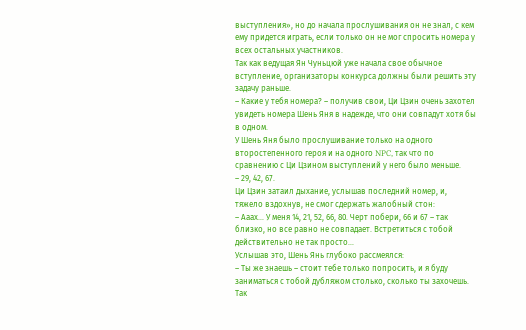выступления», но до начала прослушивания он не знал, с кем ему придется играть, если только он не мог спросить номера у всех остальных участников.
Так как ведущая Ян Чуньцюй уже начала свое обычное вступление, организаторы конкурса должны были решить эту задачу раньше.
– Какие у тебя номера? – получив свои, Ци Цзин очень захотел увидеть номера Шень Яня в надежде, что они совпадут хотя бы в одном.
У Шень Яня было прослушивание только на одного второстепенного героя и на одного NPC, так что по сравнению с Ци Цзином выступлений у него было меньше.
– 29, 42, 67.
Ци Цзин затаил дыхание, услышав последний номер, и, тяжело вздохнув, не смог сдержать жалобный стон:
– Ааах… У меня 14, 21, 52, 66, 80. Черт побери, 66 и 67 – так близко, но все равно не совпадает. Встретиться с тобой действительно не так просто…
Услышав это, Шень Янь глубоко рассмеялся:
– Ты же знаешь – стоит тебе только попросить, и я буду заниматься с тобой дубляжом столько, сколько ты захочешь.
Так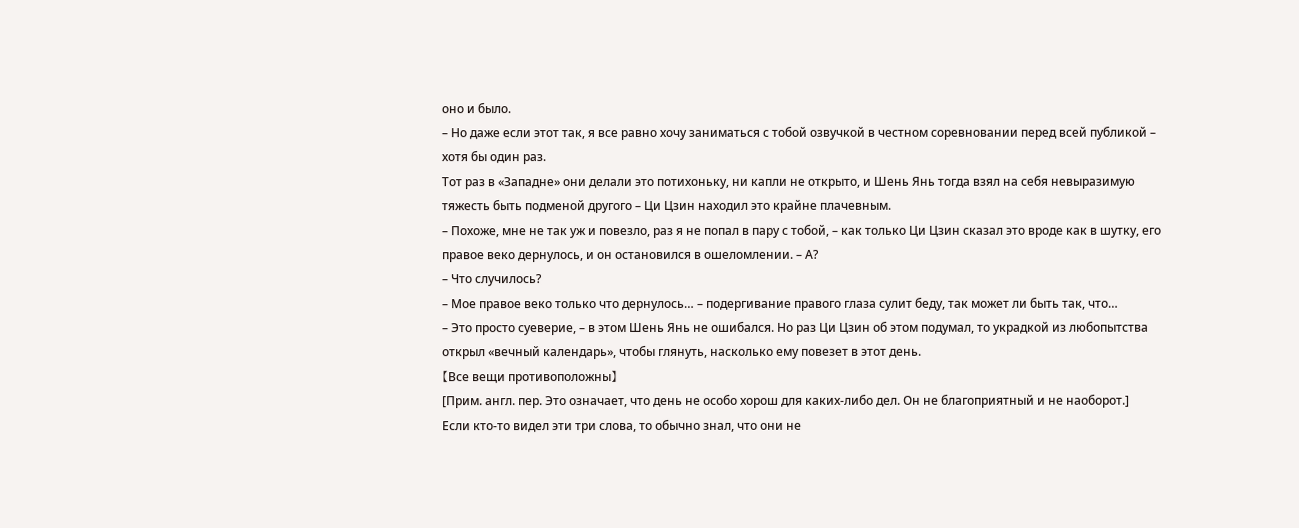оно и было.
– Но даже если этот так, я все равно хочу заниматься с тобой озвучкой в честном соревновании перед всей публикой – хотя бы один раз.
Тот раз в «Западне» они делали это потихоньку, ни капли не открыто, и Шень Янь тогда взял на себя невыразимую тяжесть быть подменой другого – Ци Цзин находил это крайне плачевным.
– Похоже, мне не так уж и повезло, раз я не попал в пару с тобой, – как только Ци Цзин сказал это вроде как в шутку, его правое веко дернулось, и он остановился в ошеломлении. – А?
– Что случилось?
– Мое правое веко только что дернулось… – подергивание правого глаза сулит беду, так может ли быть так, что…
– Это просто суеверие, – в этом Шень Янь не ошибался. Но раз Ци Цзин об этом подумал, то украдкой из любопытства открыл «вечный календарь», чтобы глянуть, насколько ему повезет в этот день.
【Все вещи противоположны】
[Прим. англ. пер. Это означает, что день не особо хорош для каких-либо дел. Он не благоприятный и не наоборот.]
Если кто-то видел эти три слова, то обычно знал, что они не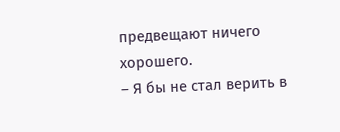предвещают ничего хорошего.
– Я бы не стал верить в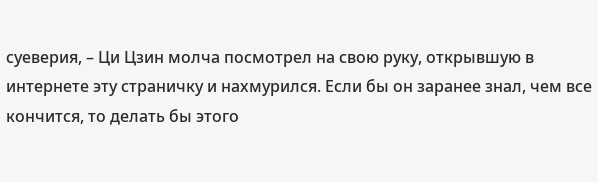суеверия, – Ци Цзин молча посмотрел на свою руку, открывшую в интернете эту страничку и нахмурился. Если бы он заранее знал, чем все кончится, то делать бы этого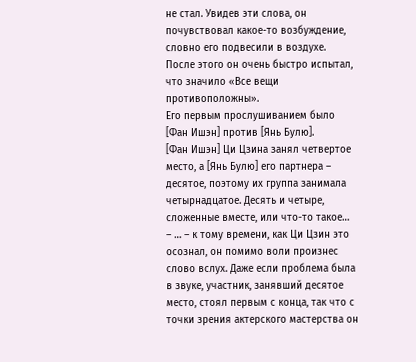не стал. Увидев эти слова, он почувствовал какое-то возбуждение, словно его подвесили в воздухе.
После этого он очень быстро испытал, что значило «Все вещи противоположны».
Его первым прослушиванием было [Фан Ишэн] против [Янь Булю].
[Фан Ишэн] Ци Цзина занял четвертое место, а [Янь Булю] его партнера – десятое, поэтому их группа занимала четырнадцатое. Десять и четыре, сложенные вместе, или что-то такое…
– … – к тому времени, как Ци Цзин это осознал, он помимо воли произнес слово вслух. Даже если проблема была в звуке, участник, занявший десятое место, стоял первым с конца, так что с точки зрения актерского мастерства он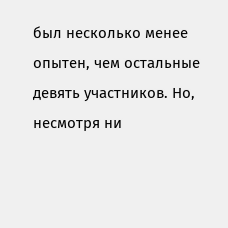был несколько менее опытен, чем остальные девять участников. Но, несмотря ни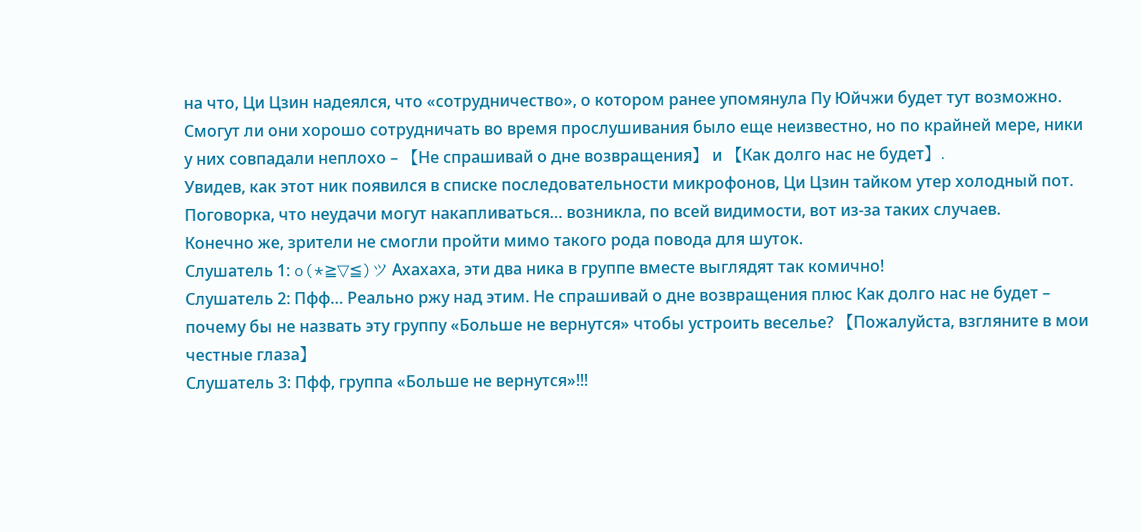на что, Ци Цзин надеялся, что «сотрудничество», о котором ранее упомянула Пу Юйчжи будет тут возможно.
Смогут ли они хорошо сотрудничать во время прослушивания было еще неизвестно, но по крайней мере, ники у них совпадали неплохо – 【Не спрашивай о дне возвращения】 и 【Как долго нас не будет】.
Увидев, как этот ник появился в списке последовательности микрофонов, Ци Цзин тайком утер холодный пот. Поговорка, что неудачи могут накапливаться… возникла, по всей видимости, вот из-за таких случаев.
Конечно же, зрители не смогли пройти мимо такого рода повода для шуток.
Слушатель 1: o(*≧▽≦)ツ Ахахаха, эти два ника в группе вместе выглядят так комично!
Слушатель 2: Пфф… Реально ржу над этим. Не спрашивай о дне возвращения плюс Как долго нас не будет – почему бы не назвать эту группу «Больше не вернутся» чтобы устроить веселье? 【Пожалуйста, взгляните в мои честные глаза】
Слушатель 3: Пфф, группа «Больше не вернутся»!!!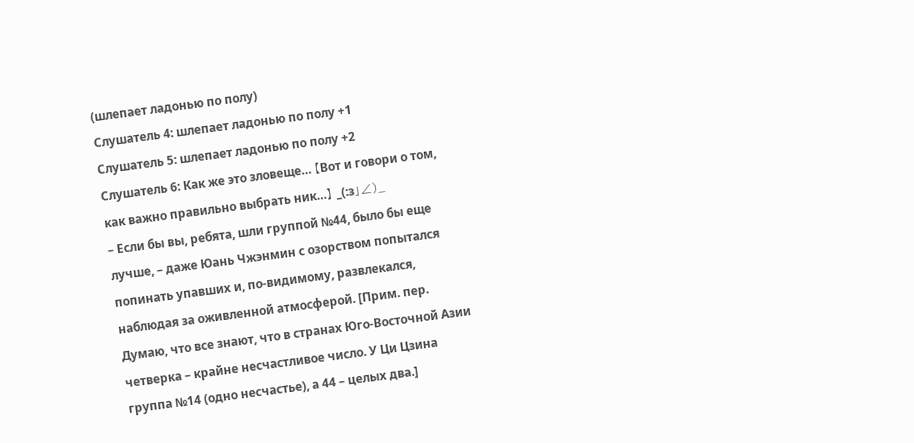(шлепает ладонью по полу)
Слушатель 4: шлепает ладонью по полу +1
Слушатель 5: шлепает ладонью по полу +2
Слушатель 6: Как же это зловеще… 【Вот и говори о том, как важно правильно выбрать ник…】 _(:з」∠)_
– Если бы вы, ребята, шли группой №44, было бы еще лучше, – даже Юань Чжэнмин с озорством попытался попинать упавших и, по-видимому, развлекался, наблюдая за оживленной атмосферой. [Прим. пер. Думаю, что все знают, что в странах Юго-Восточной Азии четверка – крайне несчастливое число. У Ци Цзина группа №14 (одно несчастье), а 44 – целых два.]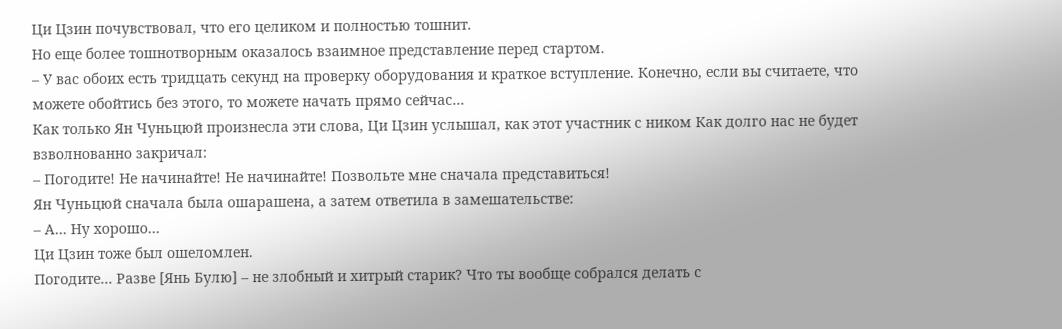Ци Цзин почувствовал, что его целиком и полностью тошнит.
Но еще более тошнотворным оказалось взаимное представление перед стартом.
– У вас обоих есть тридцать секунд на проверку оборудования и краткое вступление. Конечно, если вы считаете, что можете обойтись без этого, то можете начать прямо сейчас…
Как только Ян Чуньцюй произнесла эти слова, Ци Цзин услышал, как этот участник с ником Как долго нас не будет взволнованно закричал:
– Погодите! Не начинайте! Не начинайте! Позвольте мне сначала представиться!
Ян Чуньцюй сначала была ошарашена, а затем ответила в замешательстве:
– А… Ну хорошо…
Ци Цзин тоже был ошеломлен.
Погодите… Разве [Янь Булю] – не злобный и хитрый старик? Что ты вообще собрался делать с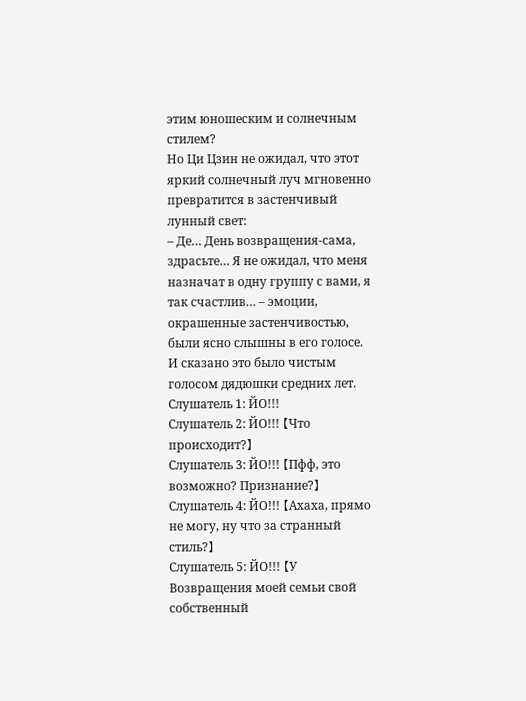этим юношеским и солнечным стилем?
Но Ци Цзин не ожидал, что этот яркий солнечный луч мгновенно превратится в застенчивый лунный свет:
– Де… День возвращения-сама, здрасьте… Я не ожидал, что меня назначат в одну группу с вами, я так счастлив… – эмоции, окрашенные застенчивостью, были ясно слышны в его голосе.
И сказано это было чистым голосом дядюшки средних лет.
Слушатель 1: ЙО!!!
Слушатель 2: ЙО!!! 【Что происходит?】
Слушатель 3: ЙО!!! 【Пфф, это возможно? Признание?】
Слушатель 4: ЙО!!! 【Ахаха, прямо не могу, ну что за странный стиль?】
Слушатель 5: ЙО!!! 【У Возвращения моей семьи свой собственный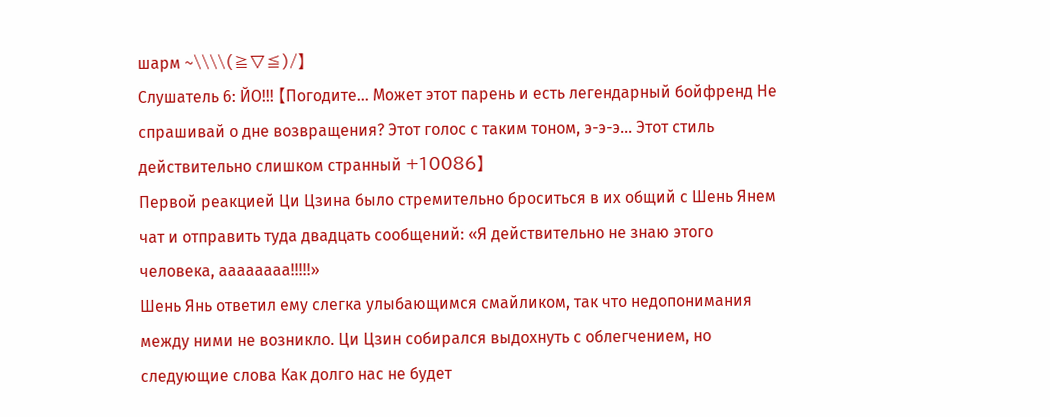шарм ~\\\\(≧▽≦)/】
Слушатель 6: ЙО!!! 【Погодите… Может этот парень и есть легендарный бойфренд Не спрашивай о дне возвращения? Этот голос с таким тоном, э-э-э… Этот стиль действительно слишком странный +10086】
Первой реакцией Ци Цзина было стремительно броситься в их общий с Шень Янем чат и отправить туда двадцать сообщений: «Я действительно не знаю этого человека, аааааааа!!!!!»
Шень Янь ответил ему слегка улыбающимся смайликом, так что недопонимания между ними не возникло. Ци Цзин собирался выдохнуть с облегчением, но следующие слова Как долго нас не будет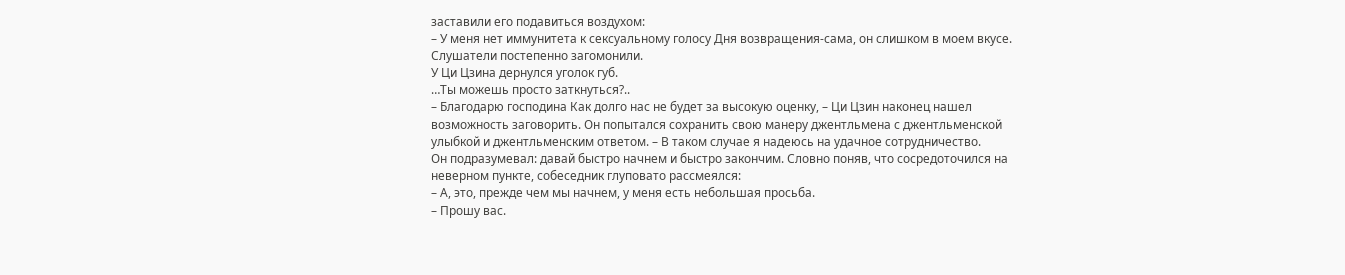заставили его подавиться воздухом:
– У меня нет иммунитета к сексуальному голосу Дня возвращения-сама, он слишком в моем вкусе.
Слушатели постепенно загомонили.
У Ци Цзина дернулся уголок губ.
…Ты можешь просто заткнуться?..
– Благодарю господина Как долго нас не будет за высокую оценку, – Ци Цзин наконец нашел возможность заговорить. Он попытался сохранить свою манеру джентльмена с джентльменской улыбкой и джентльменским ответом. – В таком случае я надеюсь на удачное сотрудничество.
Он подразумевал: давай быстро начнем и быстро закончим. Словно поняв, что сосредоточился на неверном пункте, собеседник глуповато рассмеялся:
– А, это, прежде чем мы начнем, у меня есть небольшая просьба.
– Прошу вас.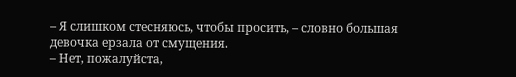– Я слишком стесняюсь, чтобы просить, – словно большая девочка ерзала от смущения.
– Нет, пожалуйста,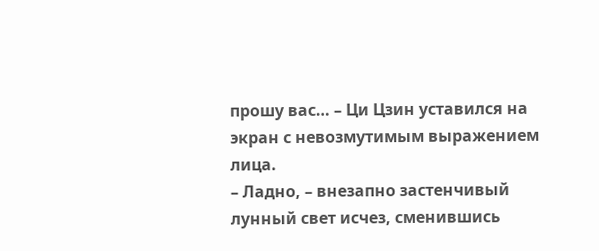прошу вас… – Ци Цзин уставился на экран с невозмутимым выражением лица.
– Ладно, – внезапно застенчивый лунный свет исчез, сменившись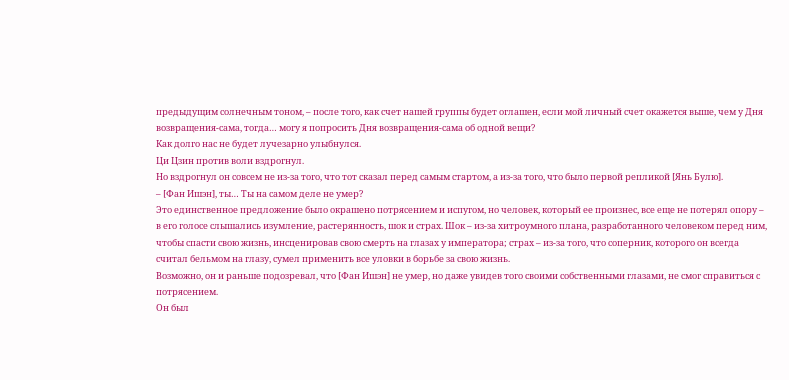предыдущим солнечным тоном, – после того, как счет нашей группы будет оглашен, если мой личный счет окажется выше, чем у Дня возвращения-сама, тогда… могу я попросить Дня возвращения-сама об одной вещи?
Как долго нас не будет лучезарно улыбнулся.
Ци Цзин против воли вздрогнул.
Но вздрогнул он совсем не из-за того, что тот сказал перед самым стартом, а из-за того, что было первой репликой [Янь Булю].
– [Фан Ишэн], ты… Ты на самом деле не умер?
Это единственное предложение было окрашено потрясением и испугом, но человек, который ее произнес, все еще не потерял опору – в его голосе слышались изумление, растерянность, шок и страх. Шок – из-за хитроумного плана, разработанного человеком перед ним, чтобы спасти свою жизнь, инсценировав свою смерть на глазах у императора; страх – из-за того, что соперник, которого он всегда считал бельмом на глазу, сумел применить все уловки в борьбе за свою жизнь.
Возможно, он и раньше подозревал, что [Фан Ишэн] не умер, но даже увидев того своими собственными глазами, не смог справиться с потрясением.
Он был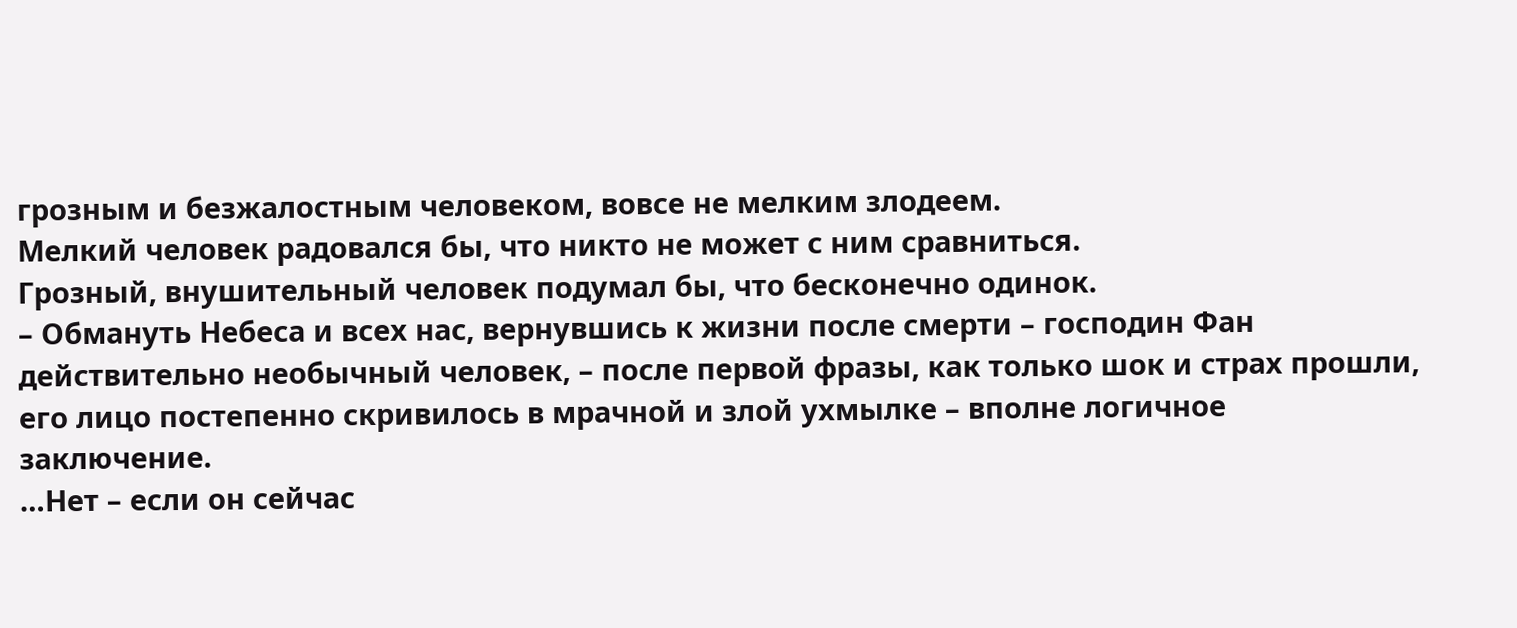грозным и безжалостным человеком, вовсе не мелким злодеем.
Мелкий человек радовался бы, что никто не может с ним сравниться.
Грозный, внушительный человек подумал бы, что бесконечно одинок.
– Обмануть Небеса и всех нас, вернувшись к жизни после смерти – господин Фан действительно необычный человек, – после первой фразы, как только шок и страх прошли, его лицо постепенно скривилось в мрачной и злой ухмылке – вполне логичное заключение.
…Нет – если он сейчас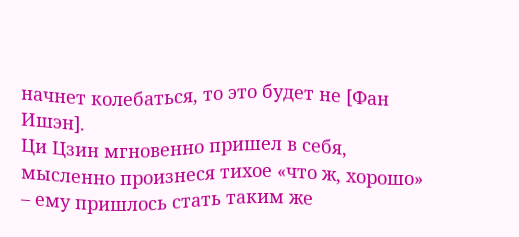начнет колебаться, то это будет не [Фан Ишэн].
Ци Цзин мгновенно пришел в себя, мысленно произнеся тихое «что ж, хорошо» – ему пришлось стать таким же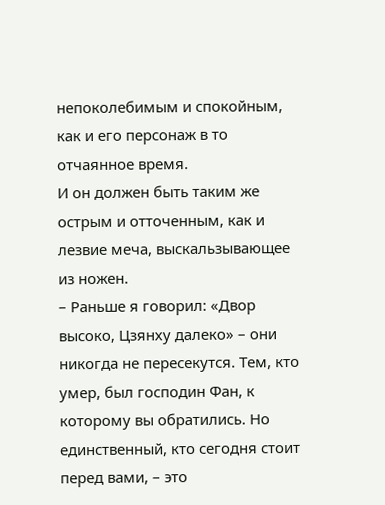непоколебимым и спокойным, как и его персонаж в то отчаянное время.
И он должен быть таким же острым и отточенным, как и лезвие меча, выскальзывающее из ножен.
– Раньше я говорил: «Двор высоко, Цзянху далеко» – они никогда не пересекутся. Тем, кто умер, был господин Фан, к которому вы обратились. Но единственный, кто сегодня стоит перед вами, – это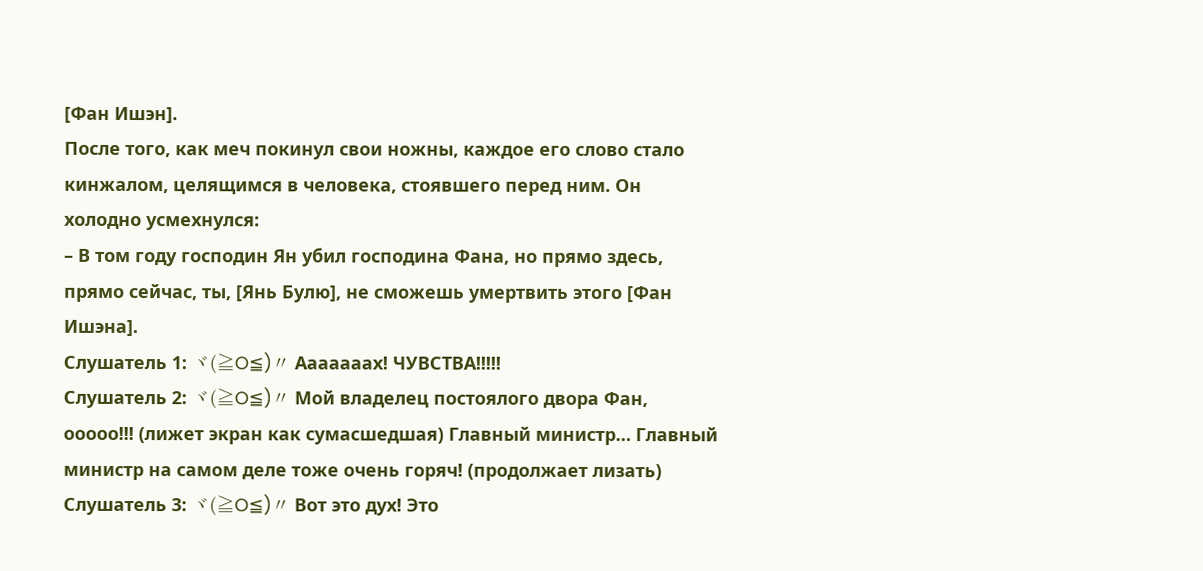[Фан Ишэн].
После того, как меч покинул свои ножны, каждое его слово стало кинжалом, целящимся в человека, стоявшего перед ним. Он холодно усмехнулся:
– В том году господин Ян убил господина Фана, но прямо здесь, прямо сейчас, ты, [Янь Булю], не сможешь умертвить этого [Фан Ишэна].
Слушатель 1: ヾ(≧O≦)〃 Ааааааах! ЧУВСТВА!!!!!
Слушатель 2: ヾ(≧O≦)〃 Мой владелец постоялого двора Фан, ооооо!!! (лижет экран как сумасшедшая) Главный министр… Главный министр на самом деле тоже очень горяч! (продолжает лизать)
Слушатель 3: ヾ(≧O≦)〃 Вот это дух! Это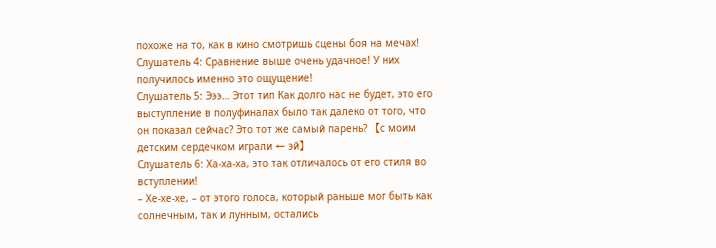похоже на то, как в кино смотришь сцены боя на мечах!
Слушатель 4: Сравнение выше очень удачное! У них получилось именно это ощущение!
Слушатель 5: Эээ… Этот тип Как долго нас не будет, это его выступление в полуфиналах было так далеко от того, что он показал сейчас? Это тот же самый парень? 【с моим детским сердечком играли ← эй】
Слушатель 6: Ха-ха-ха, это так отличалось от его стиля во вступлении!
– Хе-хе-хе, – от этого голоса, который раньше мог быть как солнечным, так и лунным, остались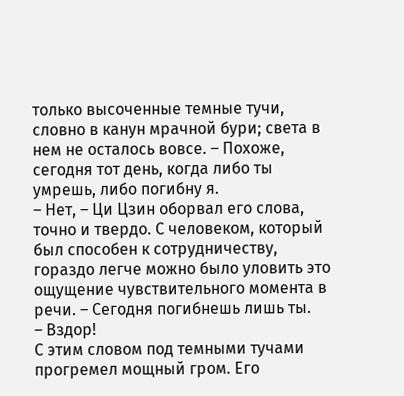только высоченные темные тучи, словно в канун мрачной бури; света в нем не осталось вовсе. – Похоже, сегодня тот день, когда либо ты умрешь, либо погибну я.
– Нет, – Ци Цзин оборвал его слова, точно и твердо. С человеком, который был способен к сотрудничеству, гораздо легче можно было уловить это ощущение чувствительного момента в речи. – Сегодня погибнешь лишь ты.
– Вздор!
С этим словом под темными тучами прогремел мощный гром. Его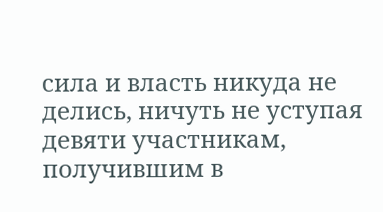сила и власть никуда не делись, ничуть не уступая девяти участникам, получившим в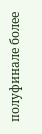полуфинале более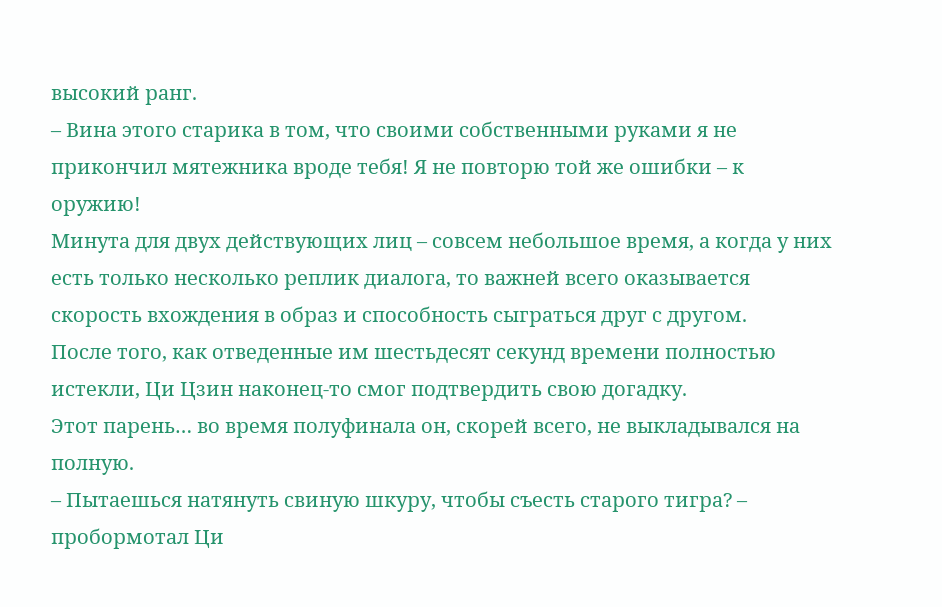высокий ранг.
– Вина этого старика в том, что своими собственными руками я не прикончил мятежника вроде тебя! Я не повторю той же ошибки – к оружию!
Минута для двух действующих лиц – совсем небольшое время, а когда у них есть только несколько реплик диалога, то важней всего оказывается скорость вхождения в образ и способность сыграться друг с другом.
После того, как отведенные им шестьдесят секунд времени полностью истекли, Ци Цзин наконец-то смог подтвердить свою догадку.
Этот парень… во время полуфинала он, скорей всего, не выкладывался на полную.
– Пытаешься натянуть свиную шкуру, чтобы съесть старого тигра? – пробормотал Ци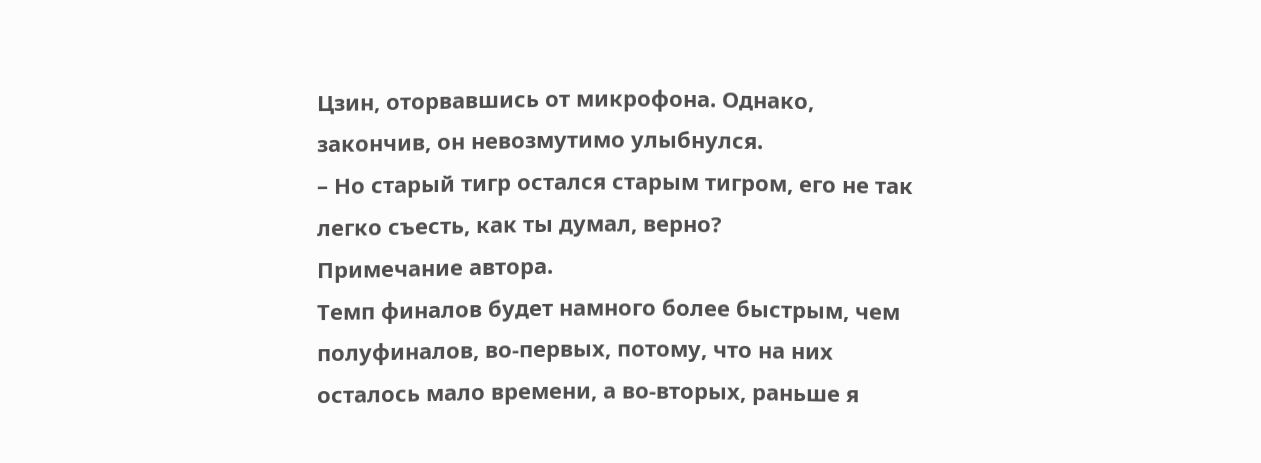Цзин, оторвавшись от микрофона. Однако, закончив, он невозмутимо улыбнулся.
– Но старый тигр остался старым тигром, его не так легко съесть, как ты думал, верно?
Примечание автора.
Темп финалов будет намного более быстрым, чем полуфиналов, во-первых, потому, что на них осталось мало времени, а во-вторых, раньше я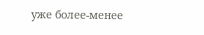уже более-менее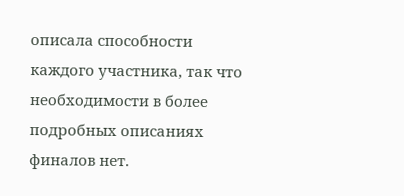описала способности каждого участника, так что необходимости в более подробных описаниях финалов нет.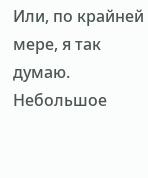Или, по крайней мере, я так думаю. Небольшое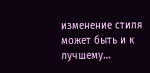изменение стиля может быть и к лучшему…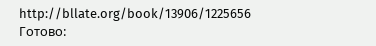http://bllate.org/book/13906/1225656
Готово: